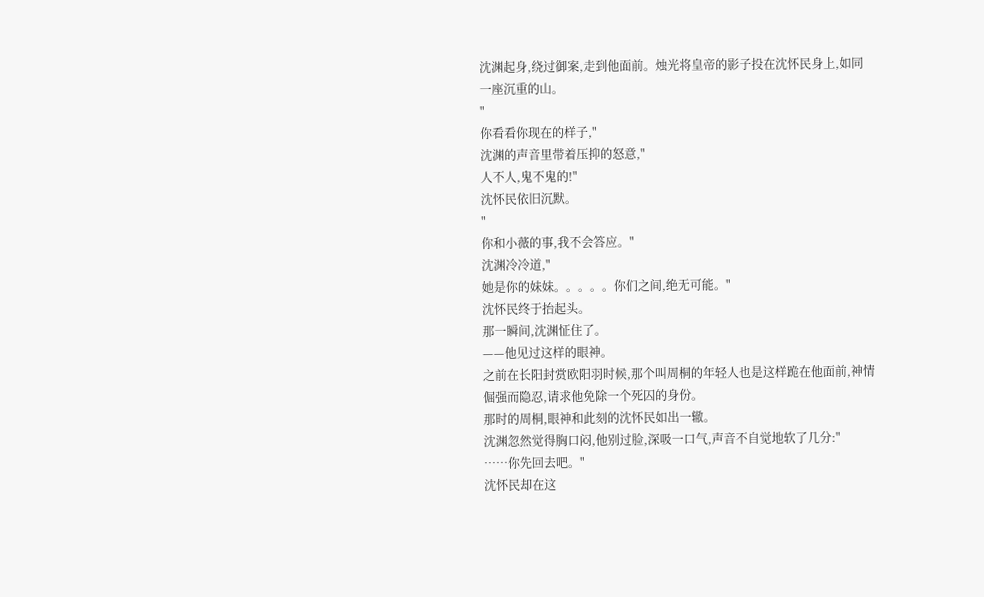沈渊起身,绕过御案,走到他面前。烛光将皇帝的影子投在沈怀民身上,如同一座沉重的山。
"
你看看你现在的样子,"
沈渊的声音里带着压抑的怒意,"
人不人,鬼不鬼的!"
沈怀民依旧沉默。
"
你和小薇的事,我不会答应。"
沈渊冷冷道,"
她是你的妹妹。。。。。你们之间,绝无可能。"
沈怀民终于抬起头。
那一瞬间,沈渊怔住了。
——他见过这样的眼神。
之前在长阳封赏欧阳羽时候,那个叫周桐的年轻人也是这样跪在他面前,神情倔强而隐忍,请求他免除一个死囚的身份。
那时的周桐,眼神和此刻的沈怀民如出一辙。
沈渊忽然觉得胸口闷,他别过脸,深吸一口气,声音不自觉地软了几分:"
……你先回去吧。"
沈怀民却在这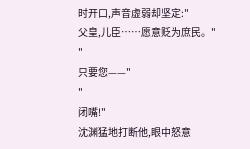时开口,声音虚弱却坚定:"
父皇,儿臣……愿意贬为庶民。"
"
只要您——"
"
闭嘴!"
沈渊猛地打断他,眼中怒意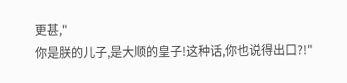更甚,"
你是朕的儿子,是大顺的皇子!这种话,你也说得出口?!"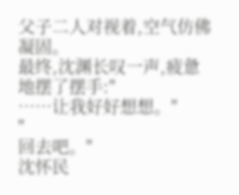父子二人对视着,空气仿佛凝固。
最终,沈渊长叹一声,疲惫地摆了摆手:"
……让我好好想想。"
"
回去吧。"
沈怀民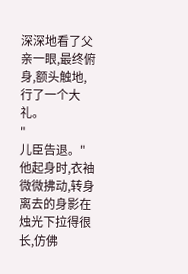深深地看了父亲一眼,最终俯身,额头触地,行了一个大礼。
"
儿臣告退。"
他起身时,衣袖微微拂动,转身离去的身影在烛光下拉得很长,仿佛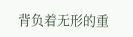背负着无形的重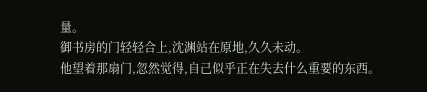量。
御书房的门轻轻合上,沈渊站在原地,久久未动。
他望着那扇门,忽然觉得,自己似乎正在失去什么重要的东西。